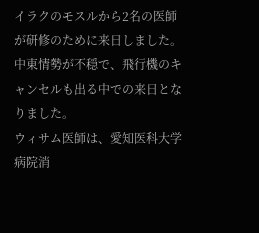イラクのモスルから2名の医師が研修のために来日しました。中東情勢が不穏で、飛行機のキャンセルも出る中での来日となりました。
ウィサム医師は、愛知医科大学病院消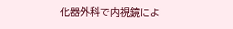化器外科で内視鏡によ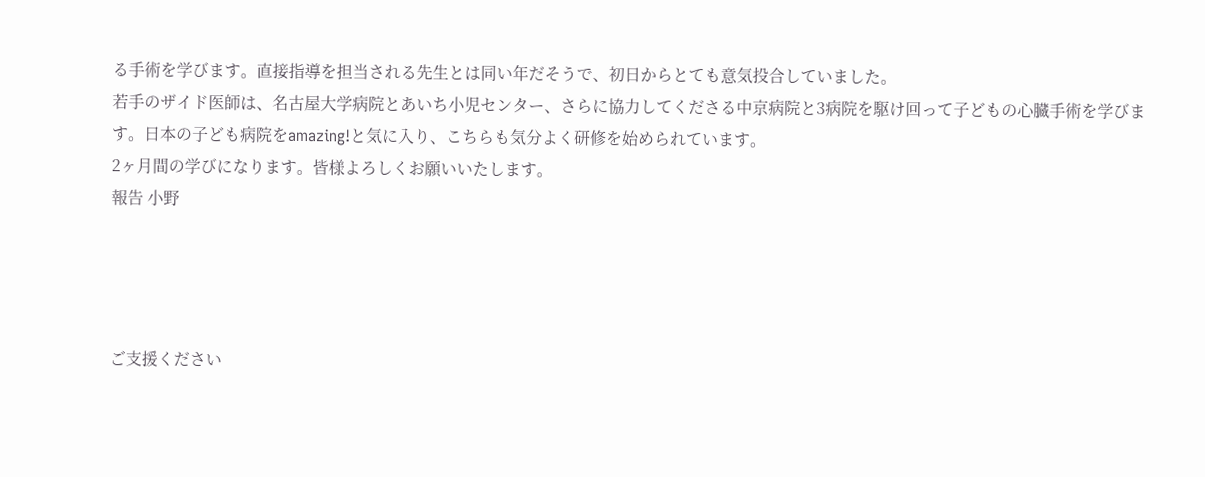る手術を学びます。直接指導を担当される先生とは同い年だそうで、初日からとても意気投合していました。
若手のザイド医師は、名古屋大学病院とあいち小児センター、さらに協力してくださる中京病院と3病院を駆け回って子どもの心臓手術を学びます。日本の子ども病院をamazing!と気に入り、こちらも気分よく研修を始められています。
2ヶ月間の学びになります。皆様よろしくお願いいたします。
報告 小野




ご支援ください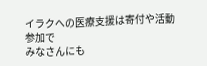イラクへの医療支援は寄付や活動参加で
みなさんにも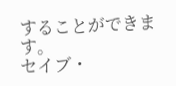することができます。
セイブ・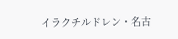イラクチルドレン・名古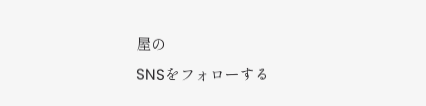屋の
SNSをフォローする